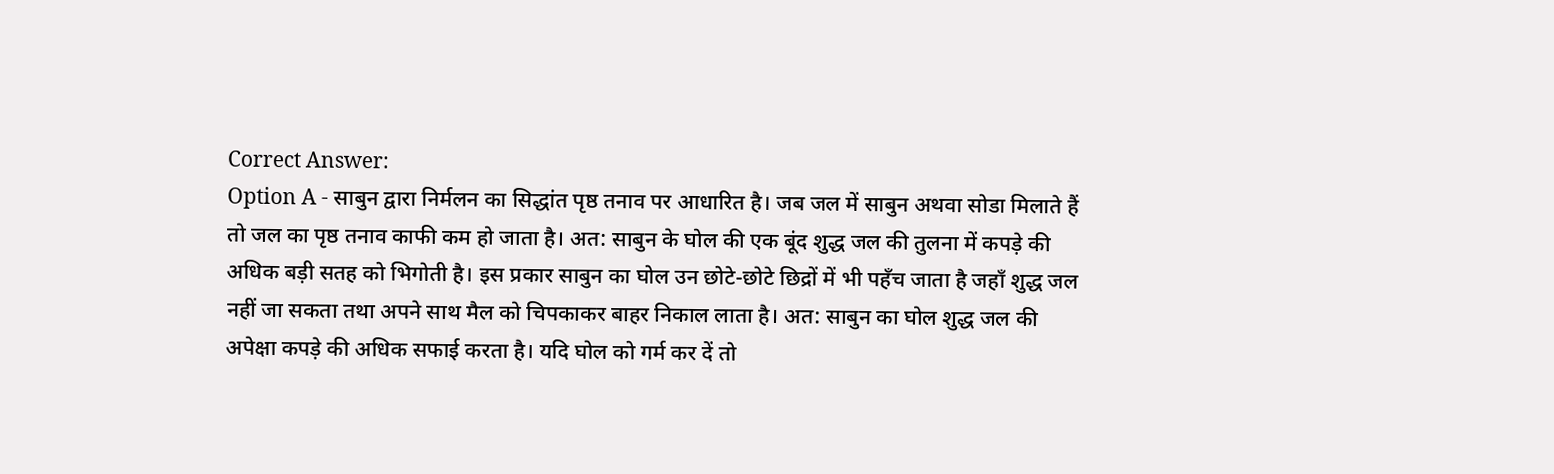Correct Answer:
Option A - साबुन द्वारा निर्मलन का सिद्धांत पृष्ठ तनाव पर आधारित है। जब जल में साबुन अथवा सोडा मिलाते हैं तो जल का पृष्ठ तनाव काफी कम हो जाता है। अत: साबुन के घोल की एक बूंद शुद्ध जल की तुलना में कपड़े की अधिक बड़ी सतह को भिगोती है। इस प्रकार साबुन का घोल उन छोटे-छोटे छिद्रों में भी पहँच जाता है जहाँ शुद्ध जल नहीं जा सकता तथा अपने साथ मैल को चिपकाकर बाहर निकाल लाता है। अत: साबुन का घोल शुद्ध जल की अपेक्षा कपड़े की अधिक सफाई करता है। यदि घोल को गर्म कर दें तो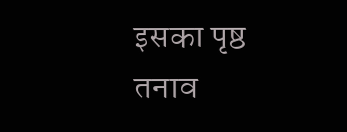इसका पृष्ठ तनाव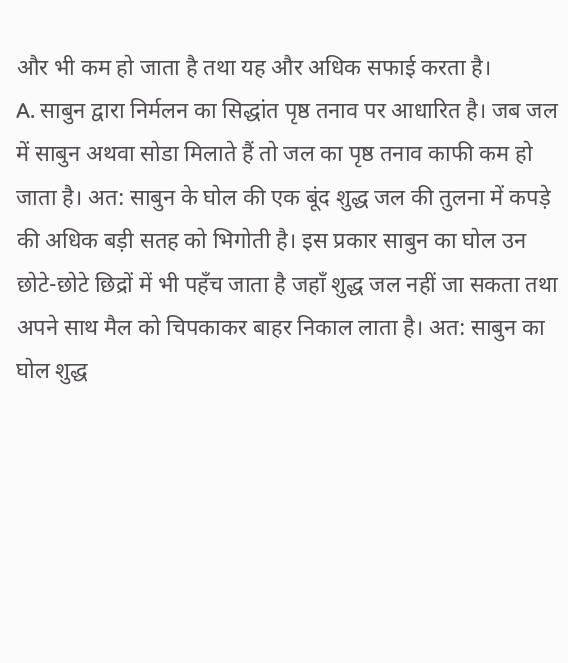और भी कम हो जाता है तथा यह और अधिक सफाई करता है।
A. साबुन द्वारा निर्मलन का सिद्धांत पृष्ठ तनाव पर आधारित है। जब जल में साबुन अथवा सोडा मिलाते हैं तो जल का पृष्ठ तनाव काफी कम हो जाता है। अत: साबुन के घोल की एक बूंद शुद्ध जल की तुलना में कपड़े की अधिक बड़ी सतह को भिगोती है। इस प्रकार साबुन का घोल उन छोटे-छोटे छिद्रों में भी पहँच जाता है जहाँ शुद्ध जल नहीं जा सकता तथा अपने साथ मैल को चिपकाकर बाहर निकाल लाता है। अत: साबुन का घोल शुद्ध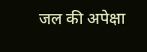जल की अपेक्षा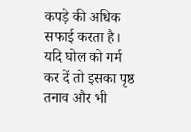कपड़े की अधिक सफाई करता है। यदि घोल को गर्म कर दें तो इसका पृष्ठ तनाव और भी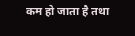कम हो जाता है तथा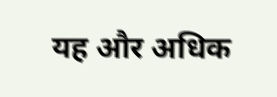यह और अधिक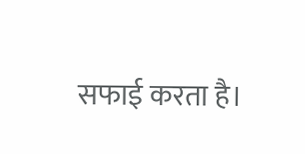सफाई करता है।